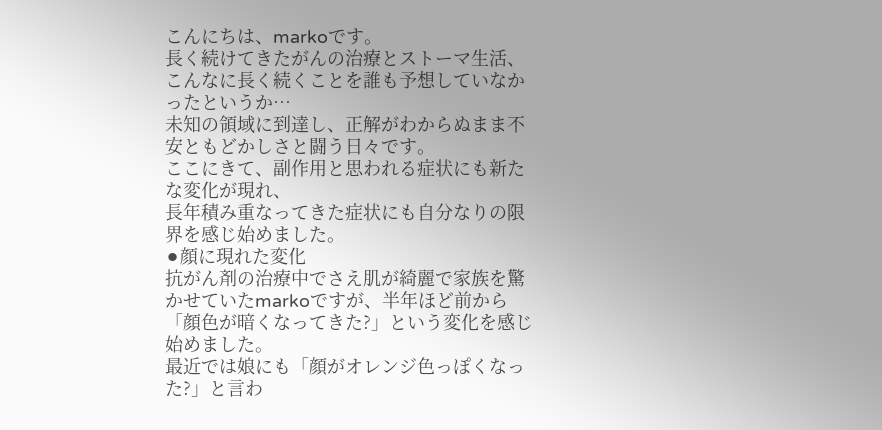こんにちは、markoです。
長く続けてきたがんの治療とストーマ生活、こんなに長く続くことを誰も予想していなかったというか…
未知の領域に到達し、正解がわからぬまま不安ともどかしさと闘う日々です。
ここにきて、副作用と思われる症状にも新たな変化が現れ、
長年積み重なってきた症状にも自分なりの限界を感じ始めました。
⚫顔に現れた変化
抗がん剤の治療中でさえ肌が綺麗で家族を驚かせていたmarkoですが、半年ほど前から「顔色が暗くなってきた?」という変化を感じ始めました。
最近では娘にも「顔がオレンジ色っぽくなった?」と言わ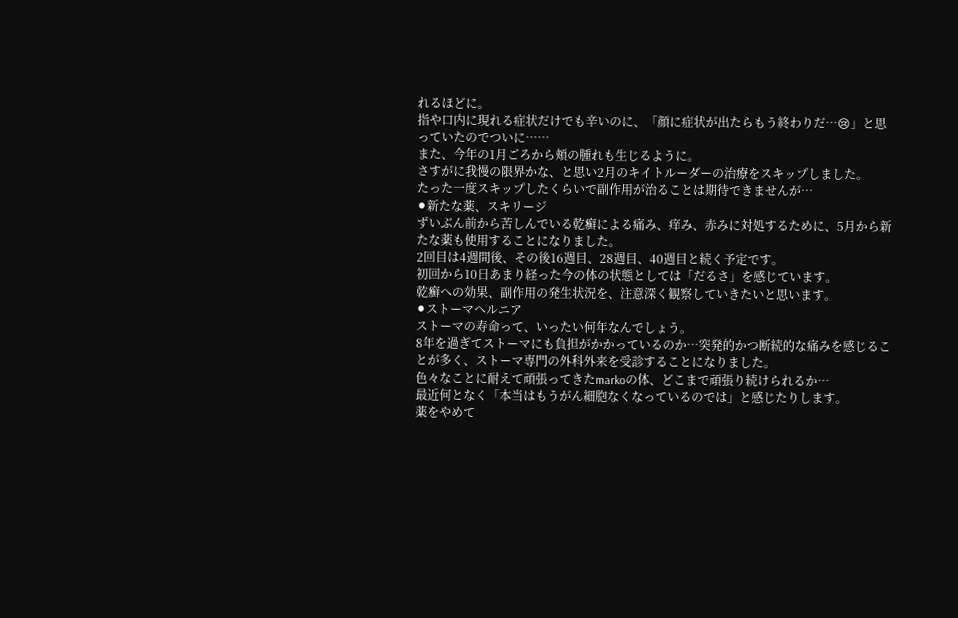れるほどに。
指や口内に現れる症状だけでも辛いのに、「顔に症状が出たらもう終わりだ…😢」と思っていたのでついに……
また、今年の1月ごろから頬の腫れも生じるように。
さすがに我慢の限界かな、と思い2月のキイトルーダーの治療をスキップしました。
たった一度スキップしたくらいで副作用が治ることは期待できませんが…
⚫新たな薬、スキリージ
ずいぶん前から苦しんでいる乾癬による痛み、痒み、赤みに対処するために、5月から新たな薬も使用することになりました。
2回目は4週間後、その後16週目、28週目、40週目と続く予定です。
初回から10日あまり経った今の体の状態としては「だるさ」を感じています。
乾癬への効果、副作用の発生状況を、注意深く観察していきたいと思います。
⚫ストーマヘルニア
ストーマの寿命って、いったい何年なんでしょう。
8年を過ぎてストーマにも負担がかかっているのか…突発的かつ断続的な痛みを感じることが多く、ストーマ専門の外科外来を受診することになりました。
色々なことに耐えて頑張ってきたmarkoの体、どこまで頑張り続けられるか…
最近何となく「本当はもうがん細胞なくなっているのでは」と感じたりします。
薬をやめて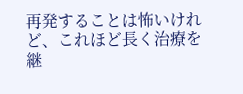再発することは怖いけれど、これほど長く治療を継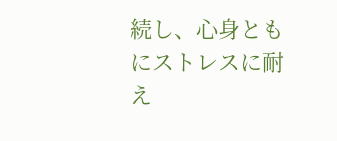続し、心身ともにストレスに耐え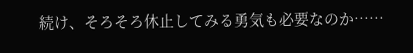続け、そろそろ休止してみる勇気も必要なのか……